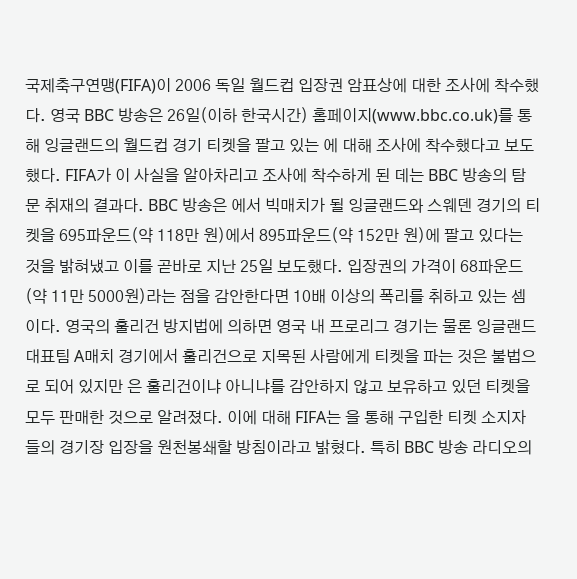국제축구연맹(FIFA)이 2006 독일 월드컵 입장권 암표상에 대한 조사에 착수했다. 영국 BBC 방송은 26일(이하 한국시간) 홈페이지(www.bbc.co.uk)를 통해 잉글랜드의 월드컵 경기 티켓을 팔고 있는 에 대해 조사에 착수했다고 보도했다. FIFA가 이 사실을 알아차리고 조사에 착수하게 된 데는 BBC 방송의 탐문 취재의 결과다. BBC 방송은 에서 빅매치가 될 잉글랜드와 스웨덴 경기의 티켓을 695파운드(약 118만 원)에서 895파운드(약 152만 원)에 팔고 있다는 것을 밝혀냈고 이를 곧바로 지난 25일 보도했다. 입장권의 가격이 68파운드(약 11만 5000원)라는 점을 감안한다면 10배 이상의 폭리를 취하고 있는 셈이다. 영국의 훌리건 방지법에 의하면 영국 내 프로리그 경기는 물론 잉글랜드 대표팀 A매치 경기에서 훌리건으로 지목된 사람에게 티켓을 파는 것은 불법으로 되어 있지만 은 훌리건이냐 아니냐를 감안하지 않고 보유하고 있던 티켓을 모두 판매한 것으로 알려졌다. 이에 대해 FIFA는 을 통해 구입한 티켓 소지자들의 경기장 입장을 원천봉쇄할 방침이라고 밝혔다. 특히 BBC 방송 라디오의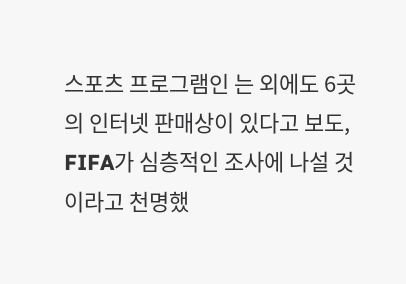스포츠 프로그램인 는 외에도 6곳의 인터넷 판매상이 있다고 보도, FIFA가 심층적인 조사에 나설 것이라고 천명했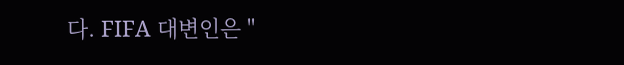다. FIFA 대변인은 "